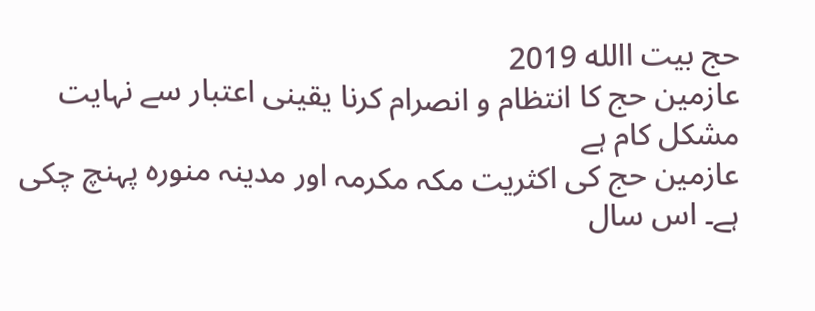حج بیت االله 2019
عازمین حج کا انتظام و انصرام کرنا یقینی اعتبار سے نہایت مشکل کام ہے
عازمین حج کی اکثریت مکہ مکرمہ اور مدینہ منورہ پہنچ چکی ہے۔ اس سال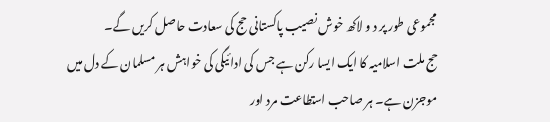مجموعی طور پر د و لاکھ خوش نصیب پاکستانی حج کی سعادت حاصل کریں گے۔
حج ملت اسلامیہ کا ایک ایسا رکن ہے جس کی ادائیگی کی خواہش ہر مسلمان کے دل میں موجزن ہے۔ ہر صاحب استطاعت مرد اور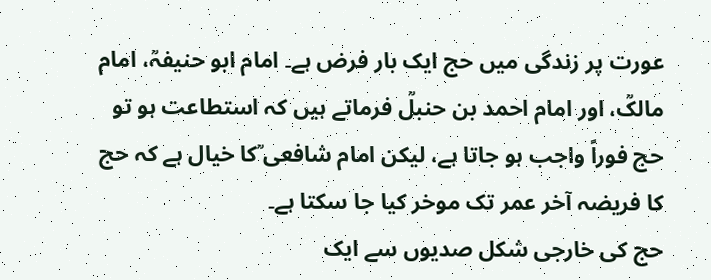عورت پر زندگی میں حج ایک بار فرض ہے۔ امام ابو حنیفہؒ، امام مالکؒ، اور امام احمد بن حنبلؒ فرماتے ہیں کہ استطاعت ہو تو حج فوراً واجب ہو جاتا ہے، لیکن امام شافعی ؒکا خیال ہے کہ حج کا فریضہ آخر عمر تک موخر کیا جا سکتا ہے۔
حج کی خارجی شکل صدیوں سے ایک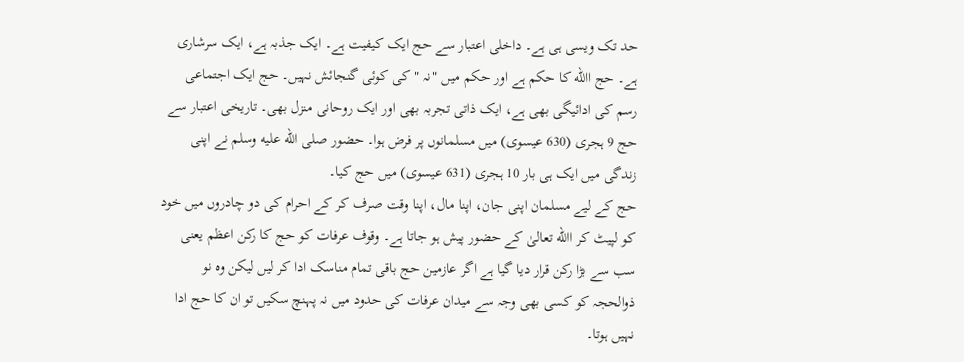حد تک ویسی ہی ہے۔ داخلی اعتبار سے حج ایک کیفیت ہے۔ ایک جذبہ ہے، ایک سرشاری ہے۔ حج االله کا حکم ہے اور حکم میں "نہ " کی کوئی گنجائش نہیں۔ حج ایک اجتماعی رسم کی ادائیگی بھی ہے، ایک ذاتی تجربہ بھی اور ایک روحانی منزل بھی۔ تاریخی اعتبار سے حج 9 ہجری (630 عیسوی) میں مسلمانوں پر فرض ہوا۔ حضور صلى الله عليه وسلم نے اپنی زندگی میں ایک ہی بار 10 ہجری (631 عیسوی) میں حج کیا۔
حج کے لیے مسلمان اپنی جان، اپنا مال، اپنا وقت صرف کر کے احرام کی دو چادروں میں خود کو لپیٹ کر االله تعالیٰ کے حضور پیش ہو جاتا ہے۔ وقوف عرفات کو حج کا رکن اعظم یعنی سب سے بڑا رکن قرار دیا گیا ہے اگر عازمین حج باقی تمام مناسک ادا کر لیں لیکن وہ نو ذوالحجہ کو کسی بھی وجہ سے میدان عرفات کی حدود میں نہ پہنچ سکیں تو ان کا حج ادا نہیں ہوتا۔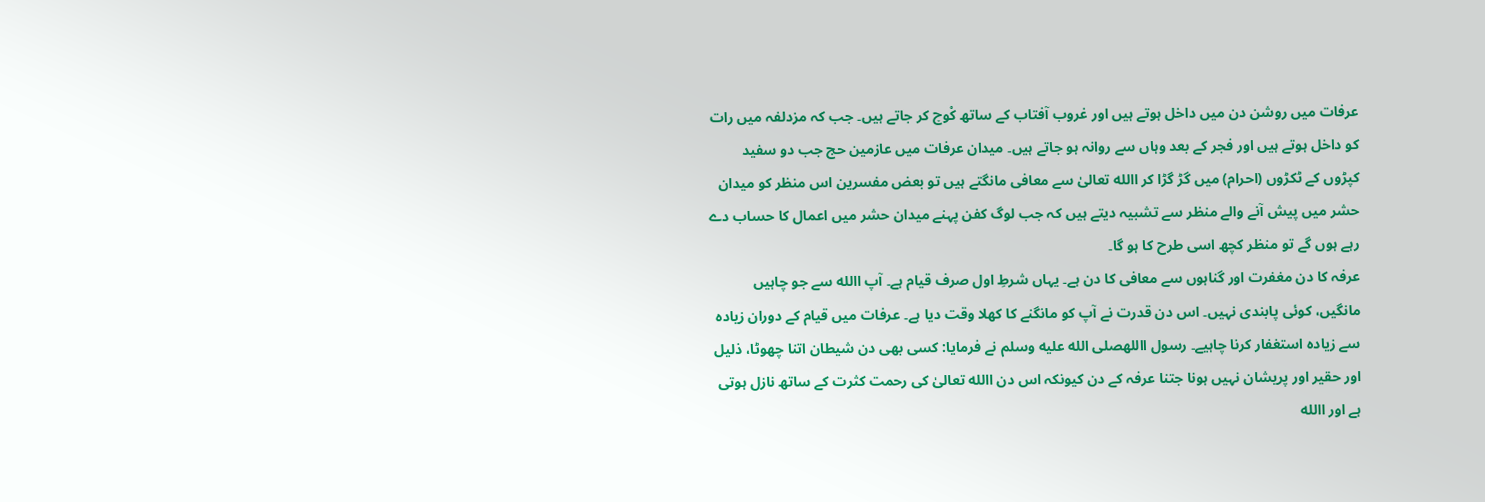عرفات میں روشن دن میں داخل ہوتے ہیں اور غروب آفتاب کے ساتھ کْوچ کر جاتے ہیں۔ جب کہ مزدلفہ میں رات کو داخل ہوتے ہیں اور فجر کے بعد وہاں سے روانہ ہو جاتے ہیں۔ میدان عرفات میں عازمین حج جب دو سفید کپڑوں کے ٹکڑوں (احرام) میں گڑ گڑا کر االله تعالیٰ سے معافی مانگتے ہیں تو بعض مفسرین اس منظر کو میدان حشر میں پیش آنے والے منظر سے تشبیہ دیتے ہیں کہ جب لوگ کفن پہنے میدان حشر میں اعمال کا حساب دے رہے ہوں گے تو منظر کچھ اسی طرح کا ہو گا۔
عرفہ کا دن مغفرت اور گناہوں سے معافی کا دن ہے۔ یہاں شرطِ اول صرف قیام ہے۔ آپ االله سے جو چاہیں مانگیں، کوئی پابندی نہیں۔ اس دن قدرت نے آپ کو مانگنے کا کھلا وقت دیا ہے۔ عرفات میں قیام کے دوران زیادہ سے زیادہ استغفار کرنا چاہیے۔ رسول االلهصلى الله عليه وسلم نے فرمایا: کسی بھی دن شیطان اتنا چھوٹا، ذلیل اور حقیر اور پریشان نہیں ہونا جتنا عرفہ کے دن کیونکہ اس دن االله تعالیٰ کی رحمت کثرت کے ساتھ نازل ہوتی ہے اور االله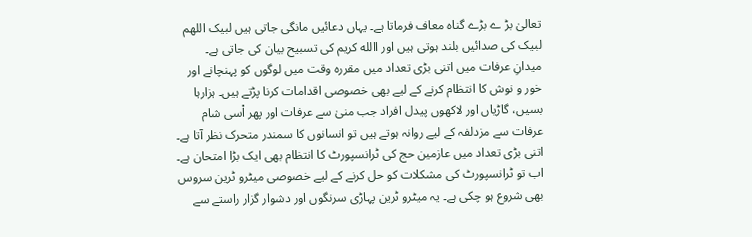تعالیٰ بڑ ے بڑے گناہ معاف فرماتا ہے۔ یہاں دعائیں مانگی جاتی ہیں لبیک اللھم لبیک کی صدائیں بلند ہوتی ہیں اور االله کریم کی تسبیح بیان کی جاتی ہے۔
میدانِ عرفات میں اتنی بڑی تعداد میں مقررہ وقت میں لوگوں کو پہنچانے اور خور و نوش کا انتظام کرنے کے لیے بھی خصوصی اقدامات کرنا پڑتے ہیں۔ ہزارہا بسیں، گاڑیاں اور لاکھوں پیدل افراد جب منیٰ سے عرفات اور پھر اْسی شام عرفات سے مزدلفہ کے لیے روانہ ہوتے ہیں تو انسانوں کا سمندر متحرک نظر آتا ہے۔ اتنی بڑی تعداد میں عازمین حج کی ٹرانسپورٹ کا انتظام بھی ایک بڑا امتحان ہے۔ اب تو ٹرانسپورٹ کی مشکلات کو حل کرنے کے لیے خصوصی میٹرو ٹرین سروس بھی شروع ہو چکی ہے۔ یہ میٹرو ٹرین پہاڑی سرنگوں اور دشوار گزار راستے سے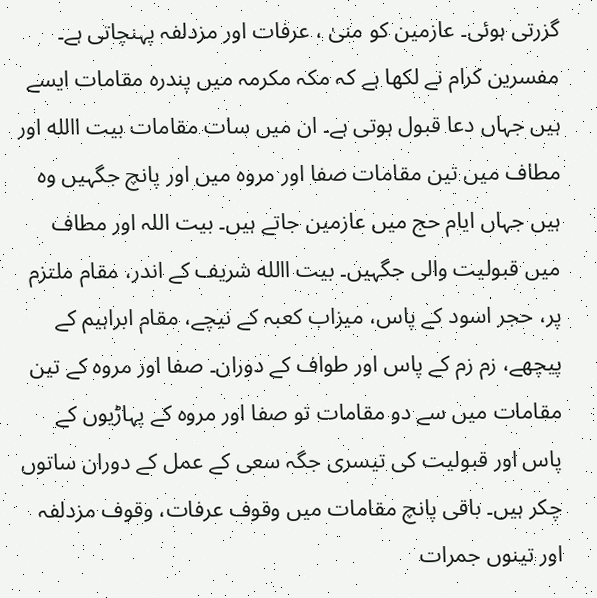گزرتی ہوئی۔ عازمین کو منیٰ ، عرفات اور مزدلفہ پہنچاتی ہے۔
مفسرین کرام نے لکھا ہے کہ مکہ مکرمہ میں پندرہ مقامات ایسے ہیں جہاں دعا قبول ہوتی ہے۔ ان میں سات مقامات بیت االله اور مطاف میں تین مقامات صفا اور مروہ میں اور پانچ جگہیں وہ ہیں جہاں ایام حج میں عازمین جاتے ہیں۔ بیت اللہ اور مطاف میں قبولیت والی جگہیں۔ بیت االله شریف کے اندر، مقام ملتزم پر، حجر اسود کے پاس، میزاب کعبہ کے نیچے، مقام ابراہیم کے پیچھے، زم زم کے پاس اور طواف کے دوران۔ صفا اور مروہ کے تین مقامات میں سے دو مقامات تو صفا اور مروہ کے پہاڑیوں کے پاس اور قبولیت کی تیسری جگہ سعی کے عمل کے دوران ساتوں چکر ہیں۔ باقی پانچ مقامات میں وقوف عرفات، وقوف مزدلفہ اور تینوں جمرات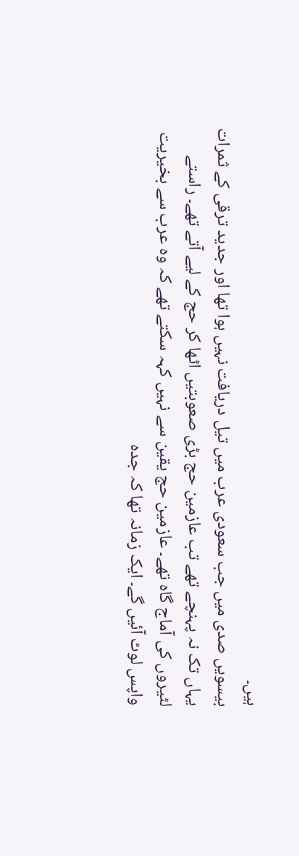ہیں۔
بیسویں صدی میں جب سعودی عرب میں تیل دریافت نہیں ہوا تھا اور جدید ترقی کے ثمرات یہاں تک نہ پہنچے تھے تب عازمین حج بڑی صعوبتیں اٹھا کر حج کے لیے آتے تھے۔ راستے لٹیروں کی آماج گاہ تھے۔ عازمین حج یقین سے نہیں کہہ سکتے تھے کہ وہ عرب سے بخیریت واپس لوٹ آئیں گے۔ ایک زمانہ تھا کہ جدہ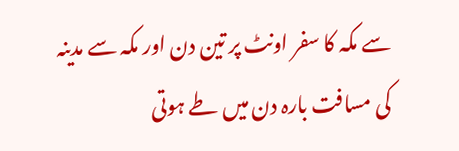سے مکہ کا سفر اونٹ پر تین دن اور مکہ سے مدینہ کی مسافت بارہ دن میں طے ہوتی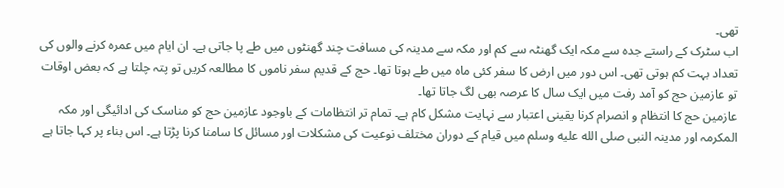تھی۔
اب سٹرک کے راستے جدہ سے مکہ ایک گھنٹہ سے کم اور مکہ سے مدینہ کی مسافت چند گھنٹوں میں طے پا جاتی ہے۔ ان ایام میں عمرہ کرنے والوں کی تعداد بہت کم ہوتی تھی۔ اس دور میں ارض کا سفر کئی ماہ میں طے ہوتا تھا۔ حج کے قدیم سفر ناموں کا مطالعہ کریں تو پتہ چلتا ہے کہ بعض اوقات تو عازمین حج کو آمد رفت میں ایک سال کا عرصہ بھی لگ جاتا تھا۔
عازمین حج کا انتظام و انصرام کرنا یقینی اعتبار سے نہایت مشکل کام ہے۔ تمام تر انتظامات کے باوجود عازمین حج کو مناسک کی ادائیگی اور مکہ المکرمہ اور مدینہ النبی صلى الله عليه وسلم میں قیام کے دوران مختلف نوعیت کی مشکلات اور مسائل کا سامنا کرنا پڑتا ہے۔ اس بناء پر کہا جاتا ہے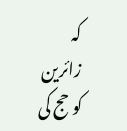کہ زائرین کو حج کی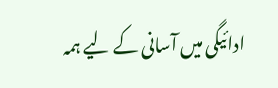ادائیگی میں آسانی کے لیے ہمہ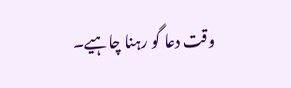وقت دعا گو رہنا چاہیے۔